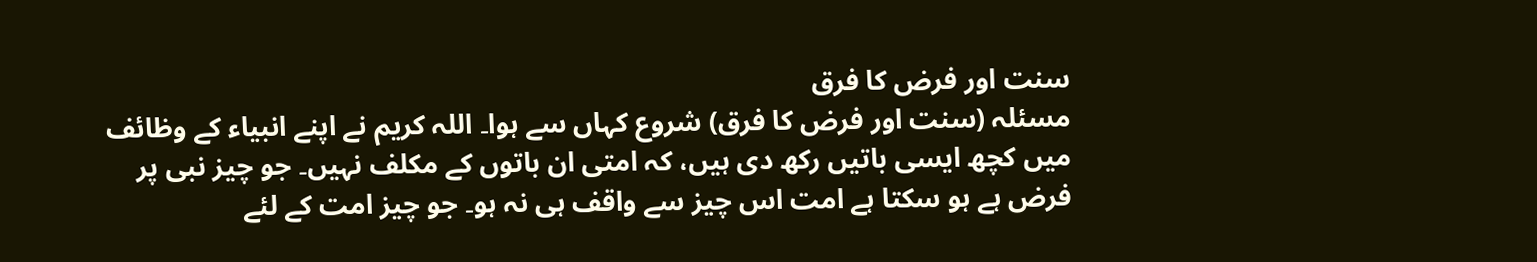سنت اور فرض کا فرق
مسئلہ (سنت اور فرض کا فرق) شروع کہاں سے ہوا۔ اللہ کریم نے اپنے انبیاء کے وظائف میں کچھ ایسی باتیں رکھ دی ہیں، کہ امتی ان باتوں کے مکلف نہیں۔ جو چیز نبی پر فرض ہے ہو سکتا ہے امت اس چیز سے واقف ہی نہ ہو۔ جو چیز امت کے لئے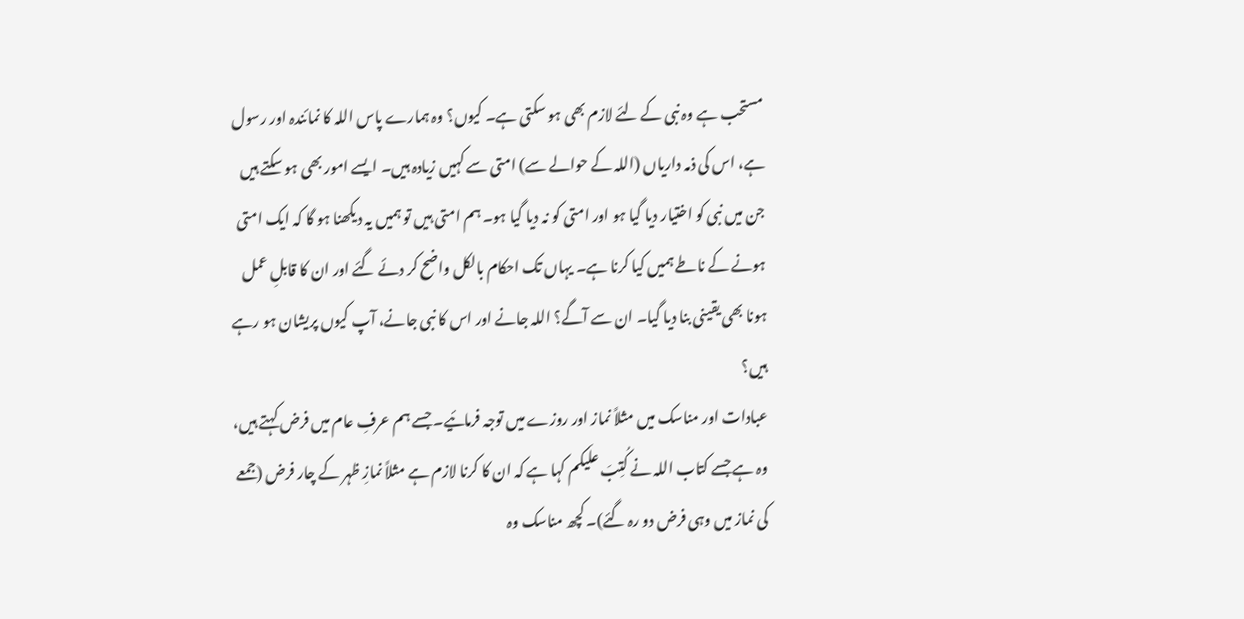مستحب ہے وہ نبی کے لئے لازم بھی ہو سکتی ہے۔ کیوں؟ وہ ہمارے پاس اللہ کا نمائندہ اور رسول ہے، اس کی ذمہ داریاں (اللہ کے حوالے سے) امتی سے کہیں زیادہ ہیں۔ ایسے امور بھی ہو سکتے ہیں جن میں نبی کو اختیار دیا گیا ہو اور امتی کو نہ دیا گیا ہو۔ ہم امتی ہیں تو ہمیں یہ دیکھنا ہو گا کہ ایک امتی ہونے کے ناطے ہمیں کیا کرنا ہے۔ یہاں تک احکام بالکل واضح کر دئے گئے اور ان کا قابلِ عمل ہونا بھی یقینی بنا دیا گیا۔ ان سے آگے؟ اللہ جانے اور اس کا نبی جانے، آپ کیوں پریشان ہو رہے ہیں؟
عبادات اور مناسک میں مثلاً نماز اور روزے میں توجہ فرمائیے۔ جسے ہم عرفِ عام میں فرض کہتے ہیں، وہ ہے جسے کتاب اللہ نے کُتِبَ علَیکم کہا ہے کہ ان کا کرنا لازم ہے مثلاً نمازِ ظہر کے چار فرض (جمعے کی نماز میں وہی فرض دو رہ گئے)۔ کچھ مناسک وہ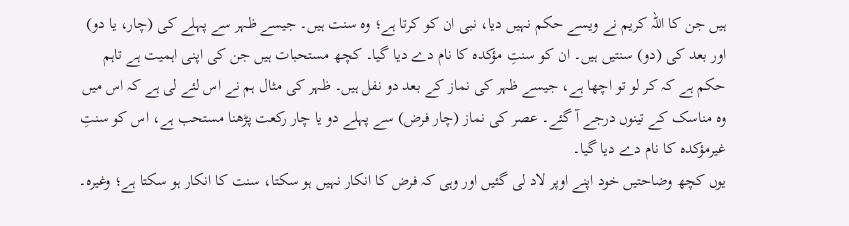ہیں جن کا اللہ کریم نے ویسے حکم نہیں دیا، نبی ان کو کرتا ہے؛ وہ سنت ہیں۔ جیسے ظہر سے پہلے کی (چار، یا دو) اور بعد کی (دو) سنتیں ہیں۔ ان کو سنتِ مؤکدہ کا نام دے دیا گیا۔ کچھ مستحبات ہیں جن کی اپنی اہمیت ہے تاہم حکم ہے کہ کر لو تو اچھا ہے، جیسے ظہر کی نماز کے بعد دو نفل ہیں۔ ظہر کی مثال ہم نے اس لئے لی ہے کہ اس میں وہ مناسک کے تینوں درجے آ گئے۔ عصر کی نماز (چار فرض) سے پہلے دو یا چار رکعت پڑھنا مستحب ہے، اس کو سنتِ غیرمؤکدہ کا نام دے دیا گیا۔
یوں کچھ وضاحتیں خود اپنے اوپر لاد لی گئیں اور وہی کہ فرض کا انکار نہیں ہو سکتا، سنت کا انکار ہو سکتا ہے؛ وغیرہ۔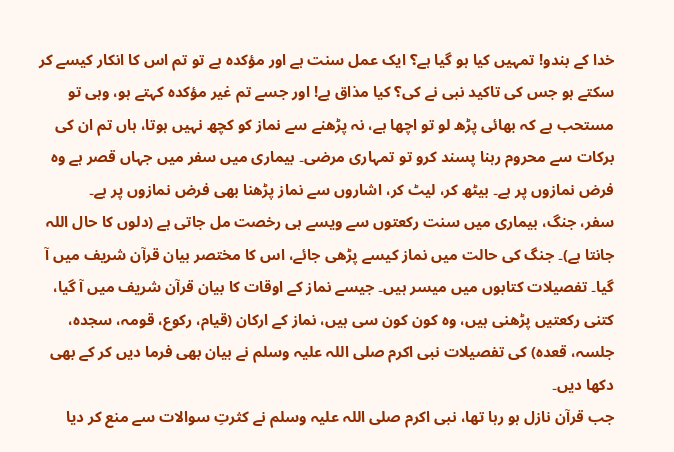خدا کے بندو! تمہیں کیا ہو گیا ہے؟ ایک عمل سنت ہے اور مؤکدہ ہے تو تم اس کا انکار کیسے کر سکتے ہو جس کی تاکید نبی نے کی؟ کیا مذاق ہے! اور جسے تم غیر مؤکدہ کہتے ہو، وہی تو مستحب ہے کہ بھائی پڑھ لو تو اچھا ہے، نہ پڑھنے سے نماز کو کچھ نہیں ہوتا، ہاں تم ان کی برکات سے محروم رہنا پسند کرو تو تمہاری مرضی۔ بیماری میں سفر میں جہاں قصر ہے وہ فرض نمازوں پر ہے۔ بیٹھ کر، لیٹ کر، اشاروں سے نماز پڑھنا بھی فرض نمازوں پر ہے۔
سفر، جنگ، بیماری میں سنت رکعتوں سے ویسے ہی رخصت مل جاتی ہے (دلوں کا حال اللہ جانتا ہے)۔ جنگ کی حالت میں نماز کیسے پڑھی جائے، اس کا مختصر بیان قرآن شریف میں آ گیا۔ تفصیلات کتابوں میں میسر ہیں۔ جیسے نماز کے اوقات کا بیان قرآن شریف میں آ گیا، کتنی رکعتیں پڑھنی ہیں، وہ کون کون سی ہیں، نماز کے ارکان (قیام، رکوع، قومہ، سجدہ، جلسہ، قعدہ) کی تفصیلات نبی اکرم صلی اللہ علیہ وسلم نے بیان بھی فرما دیں کر کے بھی دکھا دیں۔
جب قرآن نازل ہو رہا تھا، نبی اکرم صلی اللہ علیہ وسلم نے کثرتِ سوالات سے منع کر دیا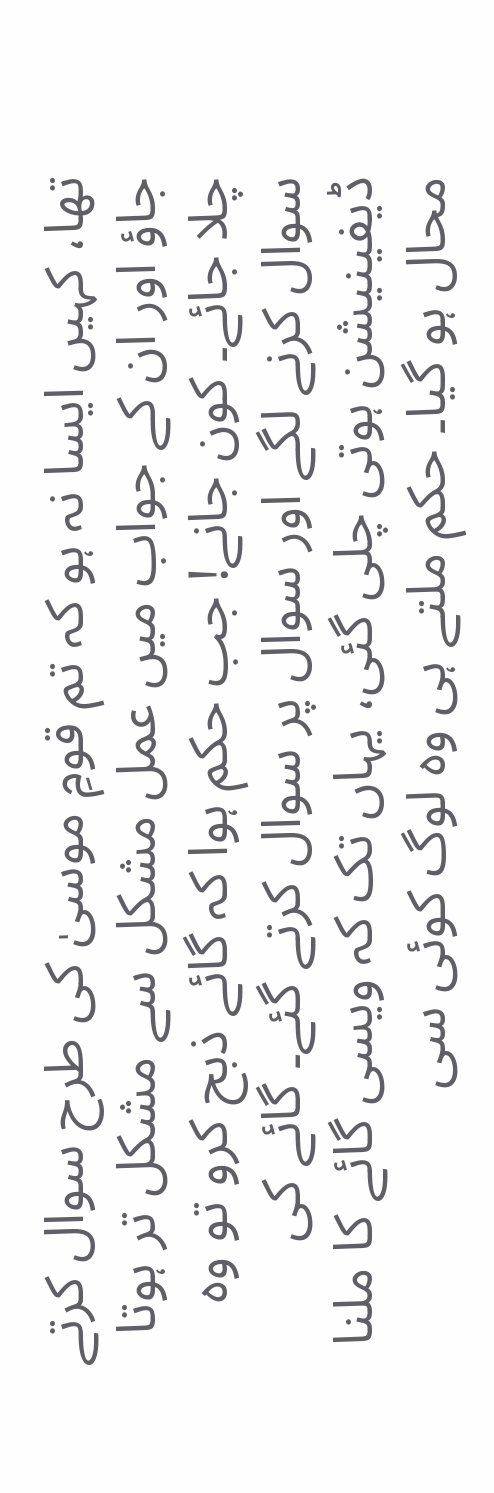تھا، کہیں ایسا نہ ہو کہ تم قومِ موسیٰ کی طرح سوال کرتے جاؤ اور ان کے جواب میں عمل مشکل سے مشکل تر ہوتا چلا جائے۔ کون جانے! جب حکم ہوا کہ گائے ذبح کرو تو وہ سوال کرنے لگے اور سوال پر سوال کرتے گئے۔ گائے کی ڈیفینیشن ہوتی چلی گئی، یہاں تک کہ ویسی گائے کا ملنا محال ہو گیا۔ حکم ملتے ہی وہ لوگ کوئی سی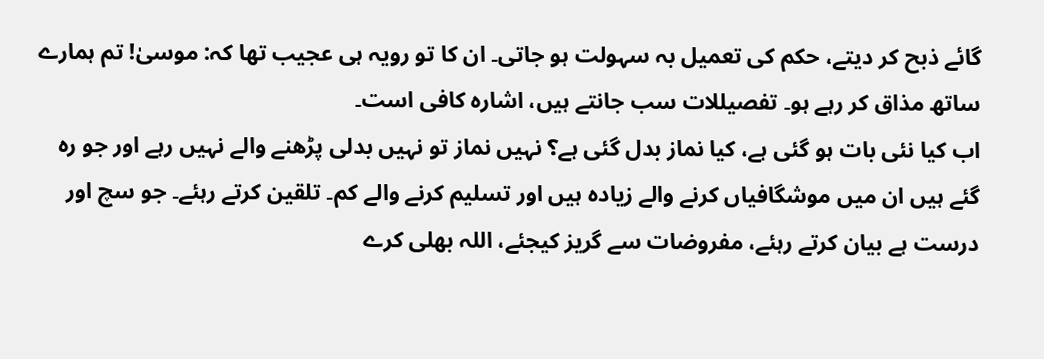گائے ذبح کر دیتے، حکم کی تعمیل بہ سہولت ہو جاتی۔ ان کا تو رویہ ہی عجیب تھا کہ: موسیٰ! تم ہمارے ساتھ مذاق کر رہے ہو۔ تفصیللات سب جانتے ہیں، اشارہ کافی است۔
اب کیا نئی بات ہو گئی ہے، کیا نماز بدل گئی ہے؟ نہیں نماز تو نہیں بدلی پڑھنے والے نہیں رہے اور جو رہ گئے ہیں ان میں موشگافیاں کرنے والے زیادہ ہیں اور تسلیم کرنے والے کم۔ تلقین کرتے رہئے۔ جو سچ اور درست ہے بیان کرتے رہئے، مفروضات سے گریز کیجئے، اللہ بھلی کرے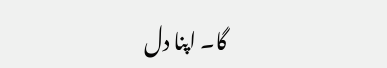گا۔ اپنا دل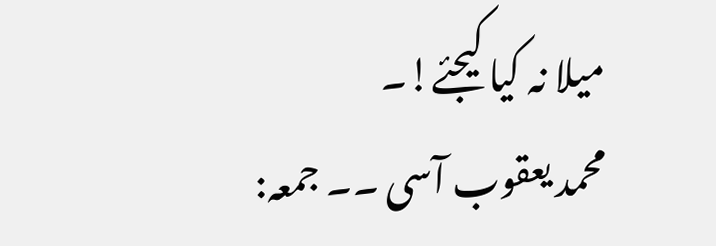میلا نہ کیا کیجئے!۔
محمد یعقوب آسی ۔۔ جمعہ: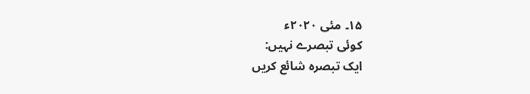۱۵۔ مئی ۲۰۲۰ء
کوئی تبصرے نہیں:
ایک تبصرہ شائع کریں